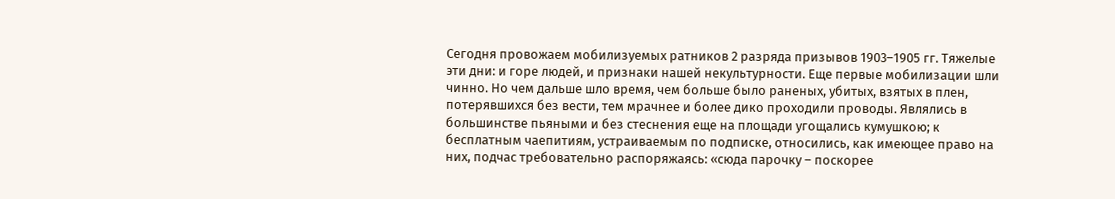Сегодня провожаем мобилизуемых ратников 2 разряда призывов 1903–1905 гг. Тяжелые эти дни: и горе людей, и признаки нашей некультурности. Еще первые мобилизации шли чинно. Но чем дальше шло время, чем больше было раненых, убитых, взятых в плен, потерявшихся без вести, тем мрачнее и более дико проходили проводы. Являлись в большинстве пьяными и без стеснения еще на площади угощались кумушкою; к бесплатным чаепитиям, устраиваемым по подписке, относились, как имеющее право на них, подчас требовательно распоряжаясь: «сюда парочку – поскорее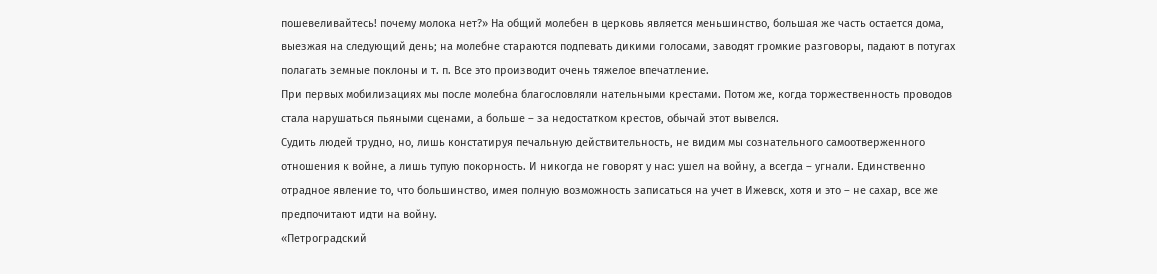пошевеливайтесь! почему молока нет?» На общий молебен в церковь является меньшинство, большая же часть остается дома, выезжая на следующий день; на молебне стараются подпевать дикими голосами, заводят громкие разговоры, падают в потугах полагать земные поклоны и т. п. Все это производит очень тяжелое впечатление.
При первых мобилизациях мы после молебна благословляли нательными крестами. Потом же, когда торжественность проводов стала нарушаться пьяными сценами, а больше – за недостатком крестов, обычай этот вывелся.
Судить людей трудно, но, лишь констатируя печальную действительность, не видим мы сознательного самоотверженного отношения к войне, а лишь тупую покорность. И никогда не говорят у нас: ушел на войну, а всегда – угнали. Единственно отрадное явление то, что большинство, имея полную возможность записаться на учет в Ижевск, хотя и это – не сахар, все же предпочитают идти на войну.
«Петроградский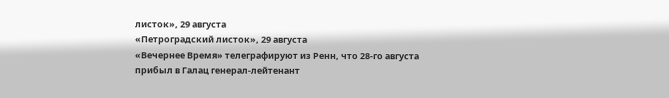листок», 29 августа
«Петроградский листок», 29 августа
«Вечернее Время» телеграфируют из Ренн, что 28-го августа прибыл в Галац генерал-лейтенант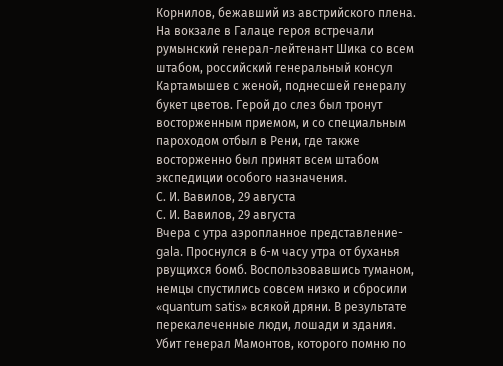Корнилов, бежавший из австрийского плена. На вокзале в Галаце героя встречали румынский генерал-лейтенант Шика со всем штабом, российский генеральный консул Картамышев с женой, поднесшей генералу букет цветов. Герой до слез был тронут восторженным приемом, и со специальным пароходом отбыл в Рени, где также восторженно был принят всем штабом экспедиции особого назначения.
С. И. Вавилов, 29 августа
С. И. Вавилов, 29 августа
Вчера с утра аэропланное представление-gala. Проснулся в 6-м часу утра от буханья рвущихся бомб. Воспользовавшись туманом, немцы спустились совсем низко и сбросили «quantum satis» всякой дряни. В результате перекалеченные люди, лошади и здания. Убит генерал Мамонтов, которого помню по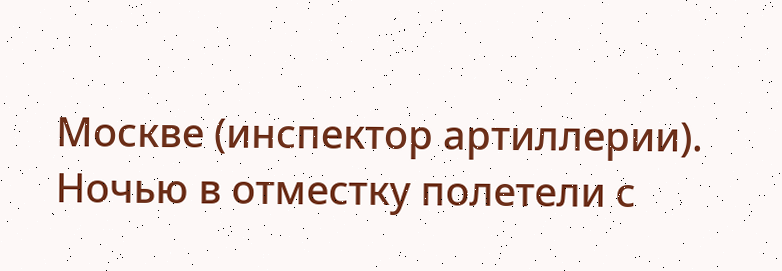Москве (инспектор артиллерии). Ночью в отместку полетели с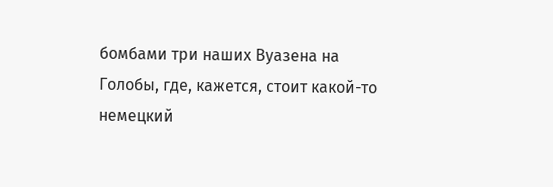бомбами три наших Вуазена на Голобы, где, кажется, стоит какой-то немецкий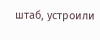штаб, устроили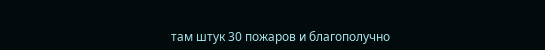там штук 30 пожаров и благополучно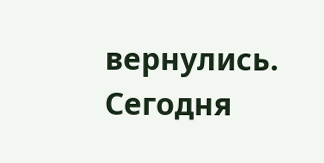вернулись. Сегодня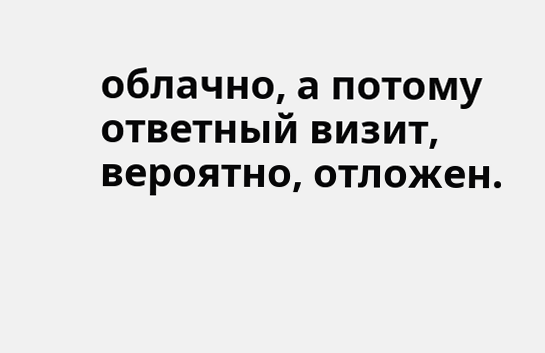облачно, а потому ответный визит, вероятно, отложен.